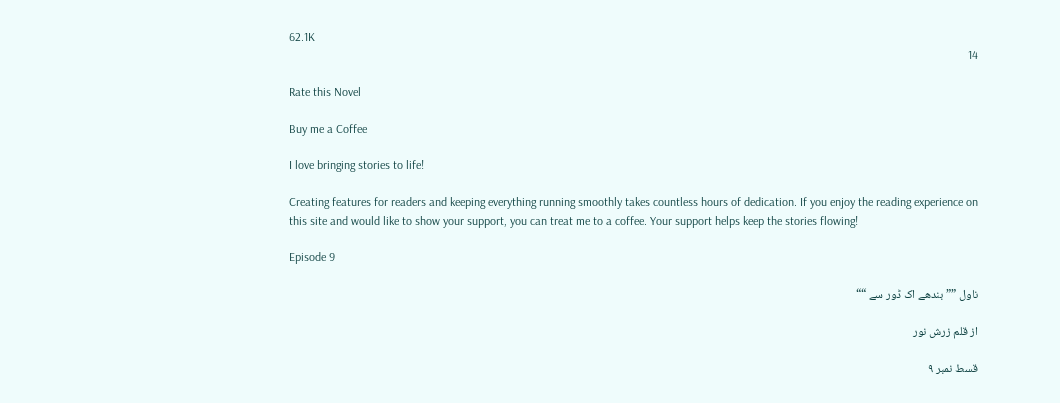62.1K
14

Rate this Novel

Buy me a Coffee

I love bringing stories to life!

Creating features for readers and keeping everything running smoothly takes countless hours of dedication. If you enjoy the reading experience on this site and would like to show your support, you can treat me to a coffee. Your support helps keep the stories flowing!

Episode 9

ناول ””بندھے اک ڈور سے ““

از قلم زرش نور

قسط نمبر ٩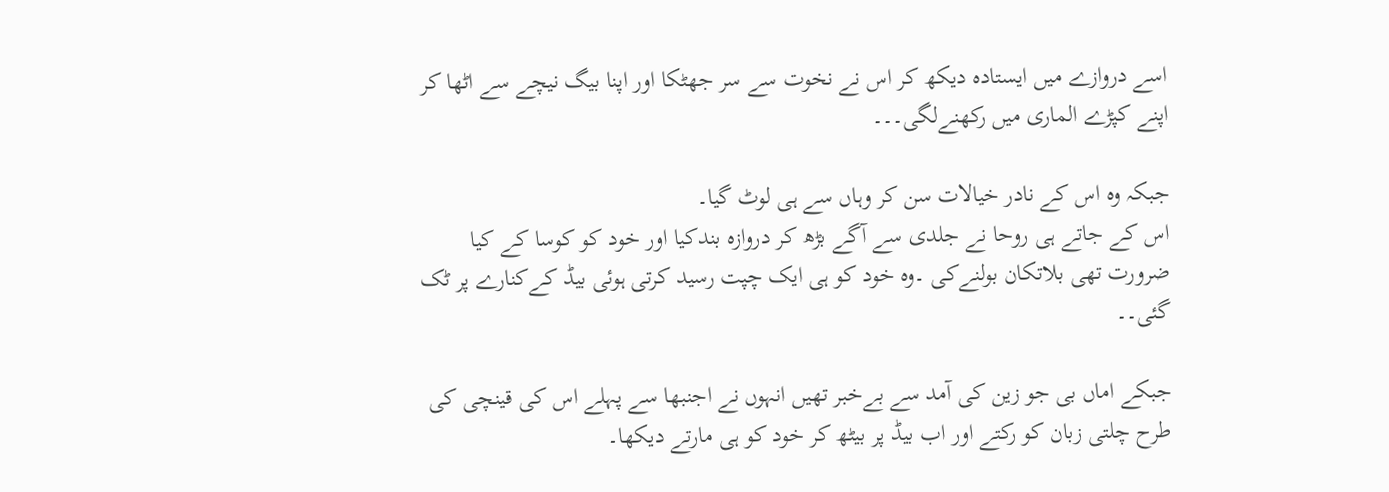اسے دروازے میں ایستادہ دیکھ کر اس نے نخوت سے سر جھٹکا اور اپنا بیگ نیچے سے اٹھا کر اپنے کپڑے الماری میں رکھنےلگی۔۔۔

جبکہ وہ اس کے نادر خیالات سن کر وہاں سے ہی لوٹ گیا۔
اس کے جاتے ہی روحا نے جلدی سے آگے بڑھ کر دروازہ بندکیا اور خود کو کوسا کے کیا ضرورت تھی بلاتکان بولنےکی ۔وہ خود کو ہی ایک چپت رسید کرتی ہوئی بیڈ کےکنارے پر ٹک گئی۔۔

جبکے اماں بی جو زین کی آمد سے بےخبر تھیں انہوں نے اجنبھا سے پہلے اس کی قینچی کی طرح چلتی زبان کو رکتے اور اب بیڈ پر بیٹھ کر خود کو ہی مارتے دیکھا۔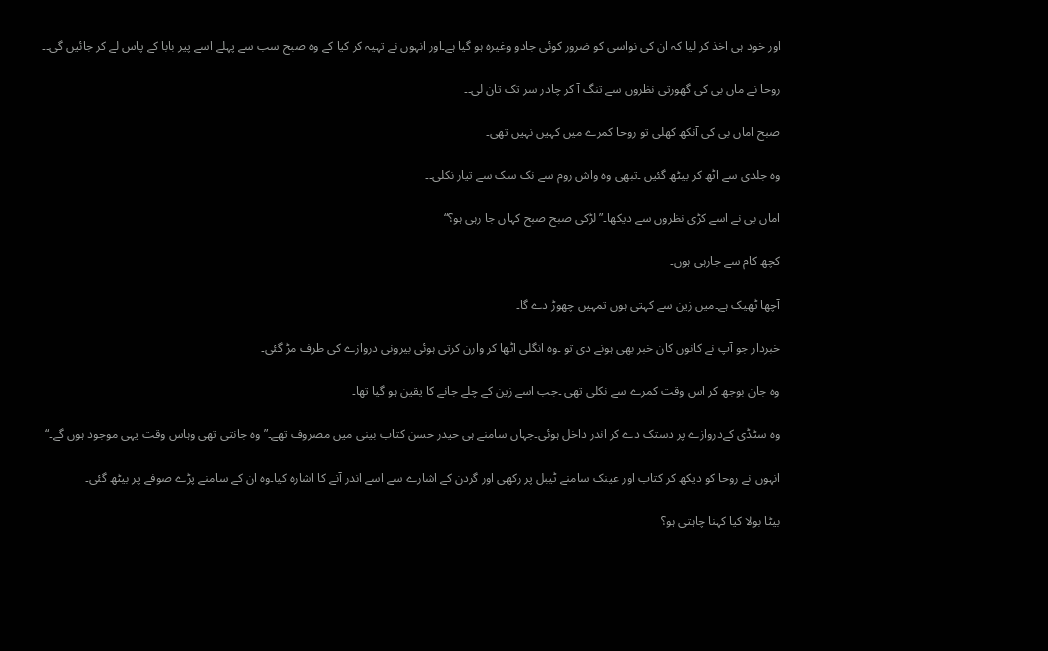اور خود ہی اخذ کر لیا کہ ان کی نواسی کو ضرور کوئی جادو وغیرہ ہو گیا ہے۔اور انہوں نے تہیہ کر کیا کے وہ صبح سب سے پہلے اسے پیر بابا کے پاس لے کر جائیں گی۔۔

روحا نے ماں بی کی گھورتی نظروں سے تنگ آ کر چادر سر تک تان لی۔۔

صبح اماں بی کی آنکھ کھلی تو روحا کمرے میں کہیں نہیں تھی۔

وہ جلدی سے اٹھ کر بیٹھ گئیں ۔تبھی وہ واش روم سے نک سک سے تیار نکلی۔۔

اماں بی نے اسے کڑی نظروں سے دیکھا۔”لڑکی صبح صبح کہاں جا رہی ہو؟“

کچھ کام سے جارہی ہوں۔

آچھا ٹھیک ہے۔میں زین سے کہتی ہوں تمہیں چھوڑ دے گا۔

خبردار جو آپ نے کانوں کان خبر بھی ہونے دی تو ۔وہ انگلی اٹھا کر وارن کرتی ہوئی بیرونی دروازے کی طرف مڑ گئی۔

وہ جان بوجھ کر اس وقت کمرے سے نکلی تھی ۔جب اسے زین کے چلے جانے کا یقین ہو گیا تھا۔

وہ سٹڈی کےدروازے پر دستک دے کر اندر داخل ہوئی۔جہاں سامنے ہی حیدر حسن کتاب بینی میں مصروف تھے۔”وہ جانتی تھی وہاس وقت یہی موجود ہوں گے۔“

انہوں نے روحا کو دیکھ کر کتاب اور عینک سامنے ٹیبل پر رکھی اور گردن کے اشارے سے اسے اندر آنے کا اشارہ کیا۔وہ ان کے سامنے پڑے صوفے پر بیٹھ گئی۔

بیٹا بولا کیا کہنا چاہتی ہو؟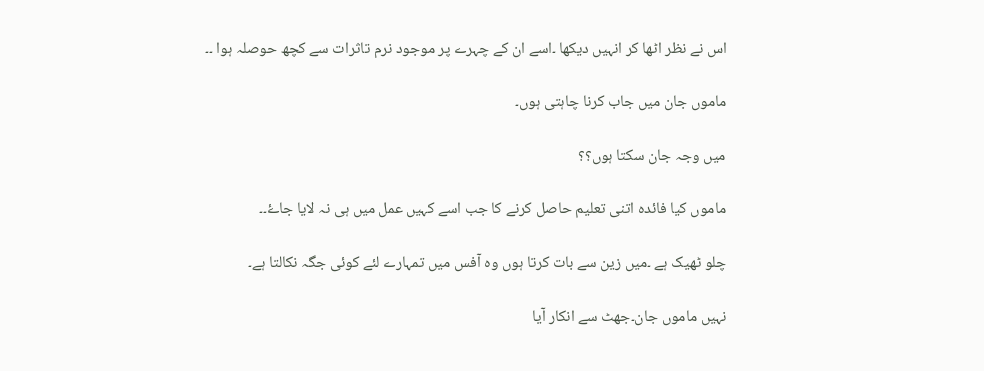اس نے نظر اٹھا کر انہیں دیکھا ۔اسے ان کے چہرے پر موجود نرم تاثرات سے کچھ حوصلہ ہوا ۔۔

ماموں جان میں جاب کرنا چاہتی ہوں۔

میں وجہ جان سکتا ہوں؟؟

ماموں کیا فائدہ اتنی تعلیم حاصل کرنے کا جب اسے کہیں عمل میں ہی نہ لایا جاۓ۔۔

چلو ٹھیک ہے ۔میں زین سے بات کرتا ہوں وہ آفس میں تمہارے لئے کوئی جگہ نکالتا ہے۔

نہیں ماموں جان۔جھٹ سے انکار آیا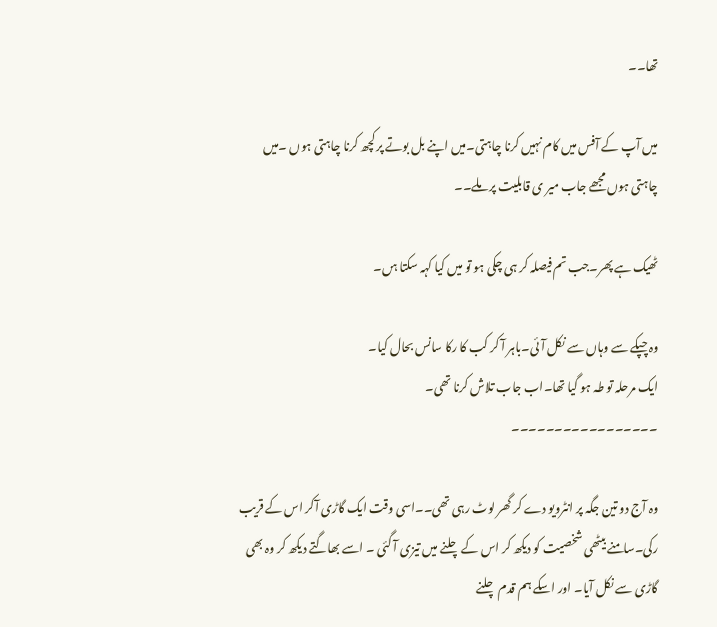تھا۔۔

میں آپ کے آفس میں کام نہیں کرنا چاہتی۔میں اپنے بل بوتے پر کچھ کرنا چاہتی ہوں ۔میں چاہتی ہوں مجھے جاب میر ی قابلیت پر ملے۔۔

ٹھیک ہے پھر۔جب تم فیصلہ کر ہی چکی ہو تو میں کیا کہہ سکتا ہں۔

وہ چپکے سے وہاں سے نکل آئی۔باہر آ کر کب کا رکا سانس بحال کیا۔
ایک مرحلہ تو طہ ہو گیا تھا۔اب جاب تلاش کرنا تھی۔
۔۔۔۔۔۔۔۔۔۔۔۔۔۔۔۔۔

وہ آج دو تین جگہ پر انٹرویو دے کر گھر لوٹ رہی تھی۔۔اسی وقت ایک گاڑی آکر اس کے قریب رکی۔سامنے بیٹھی شخصیت کو دیکھ کر اس کے چلنے میں تیزی آ گئی ۔ اسے بھاگتے دیکھ کر وہ بھی گاڑی سے نکل آیا۔ اور اسکے ہم قدم چلنے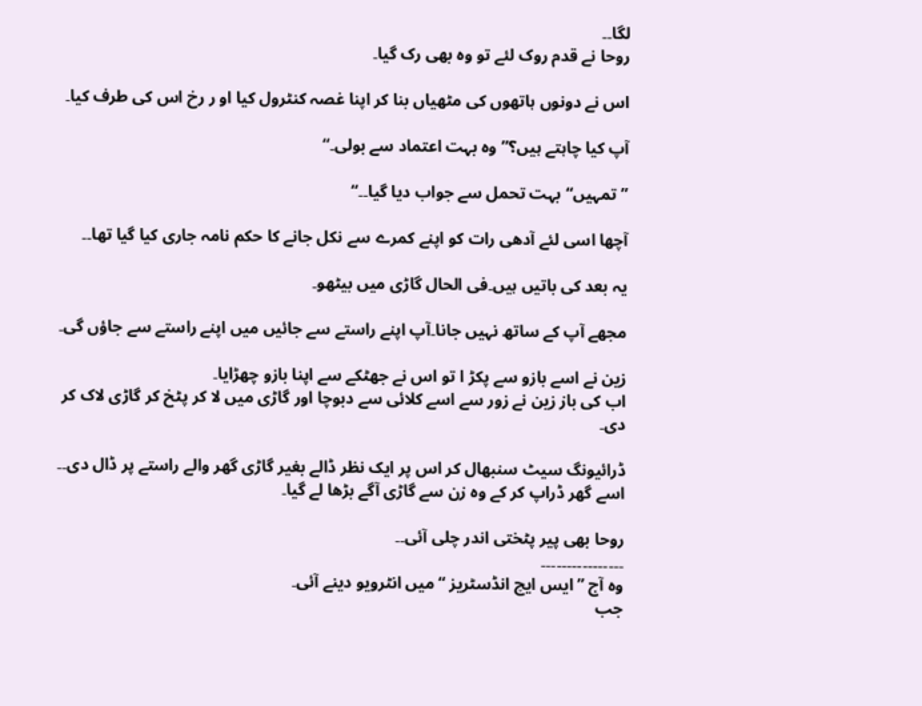لگا۔۔
روحا نے قدم روک لئے تو وہ بھی رک گیا۔

اس نے دونوں ہاتھوں کی مٹھیاں بنا کر اپنا غصہ کنٹرول کیا او ر رخ اس کی طرف کیا۔

آپ کیا چاہتے ہیں؟”وہ بہت اعتماد سے بولی۔“

”تمہیں“بہت تحمل سے جواب دیا گیا۔۔“

آچھا اسی لئے آدھی رات کو اپنے کمرے سے نکل جانے کا حکم نامہ جاری کیا گیا تھا۔۔

یہ بعد کی باتیں ہیں۔فی الحال گاڑی میں بیٹھو۔

مجھے آپ کے ساتھ نہیں جانا۔آپ اپنے راستے سے جائیں میں اپنے راستے سے جاؤں گی۔

زین نے اسے بازو سے پکڑ ا تو اس نے جھٹکے سے اپنا بازو چھڑایا۔
اب کی باز زین نے زور سے اسے کلائی سے دبوچا اور گاڑی میں لا کر پٹخ کر گاڑی لاک کر دی۔

ڈرائیونگ سیٹ سنبھال کر اس پر ایک نظر ڈالے بغیر گاڑی گھر والے راستے پر ڈال دی۔۔
اسے گھر ڈراپ کر کے وہ زن سے گاڑی آگے بڑھا لے گیا۔

روحا بھی پیر پٹختی اندر چلی آئی۔۔
۔۔۔۔۔۔۔۔۔۔۔۔۔۔۔۔
وہ آج ”ایس ایچ انڈسٹریز “ میں انٹرویو دینے آئی۔
جب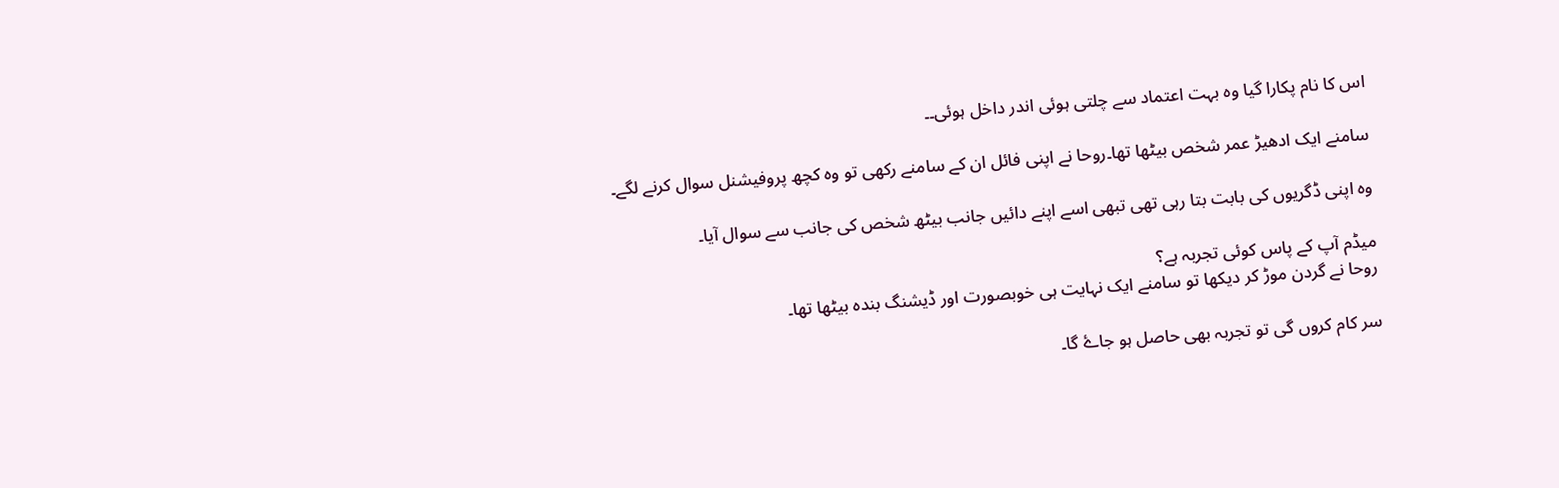اس کا نام پکارا گیا وہ بہت اعتماد سے چلتی ہوئی اندر داخل ہوئی۔۔

سامنے ایک ادھیڑ عمر شخص بیٹھا تھا۔روحا نے اپنی فائل ان کے سامنے رکھی تو وہ کچھ پروفیشنل سوال کرنے لگے۔

وہ اپنی ڈگریوں کی بابت بتا رہی تھی تبھی اسے اپنے دائیں جانب بیٹھ شخص کی جانب سے سوال آیا۔

میڈم آپ کے پاس کوئی تجربہ ہے؟
روحا نے گردن موڑ کر دیکھا تو سامنے ایک نہایت ہی خوبصورت اور ڈیشنگ بندہ بیٹھا تھا۔

سر کام کروں گی تو تجربہ بھی حاصل ہو جاۓ گا۔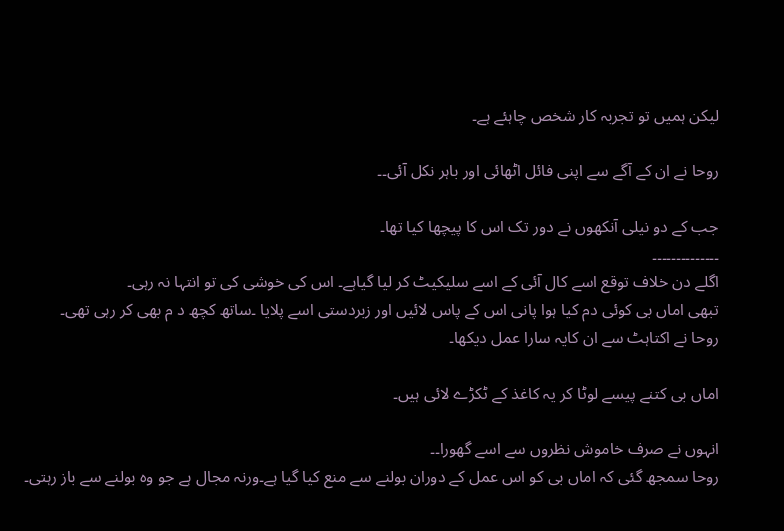لیکن ہمیں تو تجربہ کار شخص چاہئے ہے۔

روحا نے ان کے آگے سے اپنی فائل اٹھائی اور باہر نکل آئی۔۔

جب کے دو نیلی آنکھوں نے دور تک اس کا پیچھا کیا تھا۔
۔۔۔۔۔۔۔۔۔۔۔۔۔۔
اگلے دن خلاف توقع اسے کال آئی کے اسے سلیکیٹ کر لیا گیاہے۔ اس کی خوشی کی تو انتہا نہ رہی۔
تبھی اماں بی کوئی دم کیا ہوا پانی اس کے پاس لائیں اور زبردستی اسے پلایا ۔ساتھ کچھ د م بھی کر رہی تھی۔
روحا نے اکتاہٹ سے ان کایہ سارا عمل دیکھا۔

اماں بی کتنے پیسے لوٹا کر یہ کاغذ کے ٹکڑے لائی ہیں۔

انہوں نے صرف خاموش نظروں سے اسے گھورا۔۔
روحا سمجھ گئی کہ اماں بی کو اس عمل کے دوران بولنے سے منع کیا گیا ہے۔ورنہ مجال ہے جو وہ بولنے سے باز رہتی۔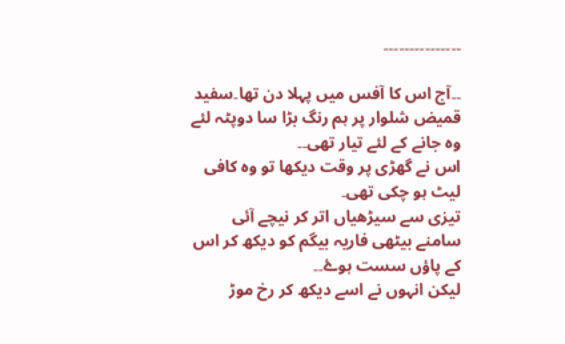۔۔۔۔۔۔۔۔۔۔۔۔۔۔۔

۔۔آج اس کا آفس میں پہلا دن تھا۔سفید قمیض شلوار پر ہم رنگ بڑا سا دوپٹہ لئے وہ جانے کے لئے تیار تھی۔۔
اس نے گھڑی پر وقت دیکھا تو وہ کافی لیٹ ہو چکی تھی۔
تیزی سے سیڑھیاں اتر کر نیچے آئی سامنے بیٹھی فاریہ بیگم کو دیکھ کر اس کے پاؤں سست ہوۓ۔۔
لیکن انہوں نے اسے دیکھ کر رخ موڑ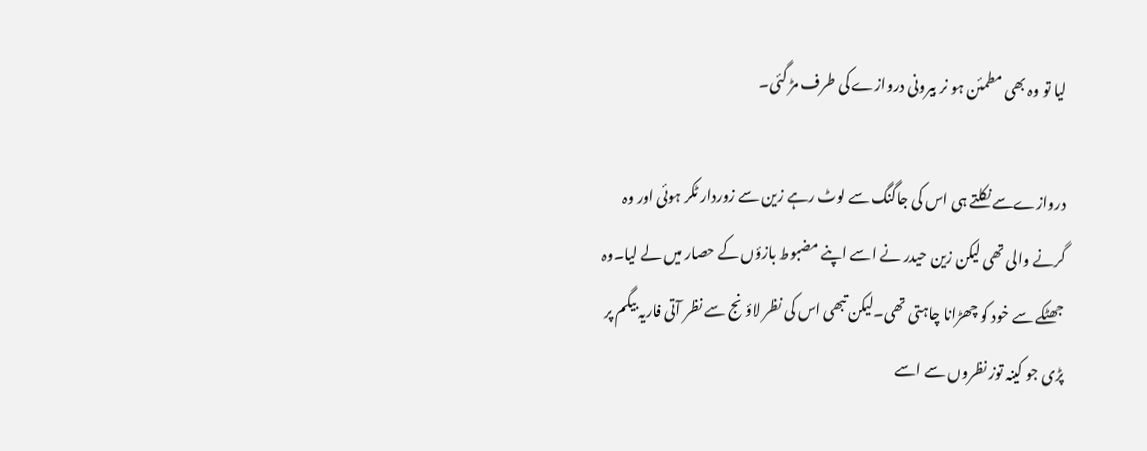لیا تو وہ بھی مطمئن ہو نر بیرونی دروازے کی طرف مڑ گئی۔

دروازےسے نکلتے ہی اس کی جاگنگ سے لوٹ رہے زین سے زوردار ٹکر ہوئی اور وہ گرنے والی تھی لیکن زین حیدر نے اسے اپنے مضبوط بازؤں کے حصار میں لے لیا۔وہ جھٹکے سے خود کو چھڑانا چاہتی تھی۔لیکن تبھی اس کی نظر لاؤنج سے نظر آتی فاریہ بیگم پر پڑی جو کینہ توز نظروں سے اسے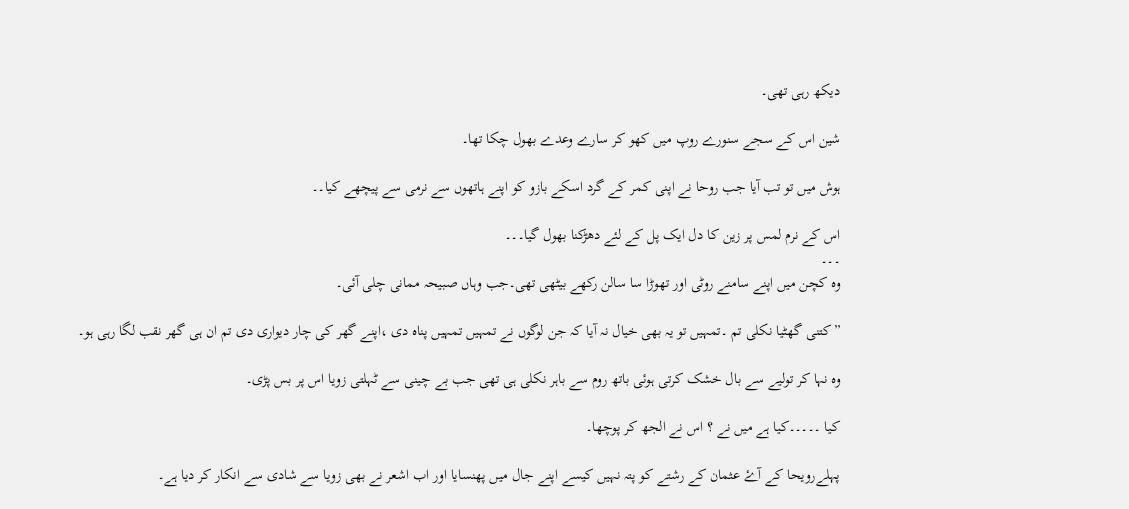دیکھ رہی تھی۔

شین اس کے سجے سنورے روپ میں کھو کر سارے وعدے بھول چکا تھا۔

ہوش میں تو تب آیا جب روحا نے اپنی کمر کے گرد اسکے بازو کو اپنے ہاتھوں سے نرمی سے پیچھے کیا۔۔

اس کے نرم لمس پر زین کا دل ایک پل کے لئے دھڑکنا بھول گیا۔۔۔
۔۔۔
وہ کچن میں اپنے سامنے روٹی اور تھوڑا سا سالن رکھے بیٹھی تھی۔جب وہاں صبیحہ ممانی چلی آئی۔

”کتنی گھٹیا نکلی تم ۔تمہیں تو یہ بھی خیال نہ آیا کہ جن لوگوں نے تمہیں تمہیں پناہ دی ،اپنے گھر کی چار دیواری دی تم ان ہی گھر نقب لگا رہی ہو۔

وہ نہا کر تولیے سے بال خشک کرتی ہوئی باتھ روم سے باہر نکلی ہی تھی جب بے چینی سے ٹہلتی زویا اس پر بس پڑی۔

کیا ۔۔۔۔۔کیا ہے میں نے ؟ اس نے الجھ کر پوچھا۔

پہلےرویحا کے آۓ عثمان کے رشتے کو پتہ نہیں کیسے اپنے جال میں پھنسایا اور اب اشعر نے بھی زویا سے شادی سے انکار کر دیا ہے۔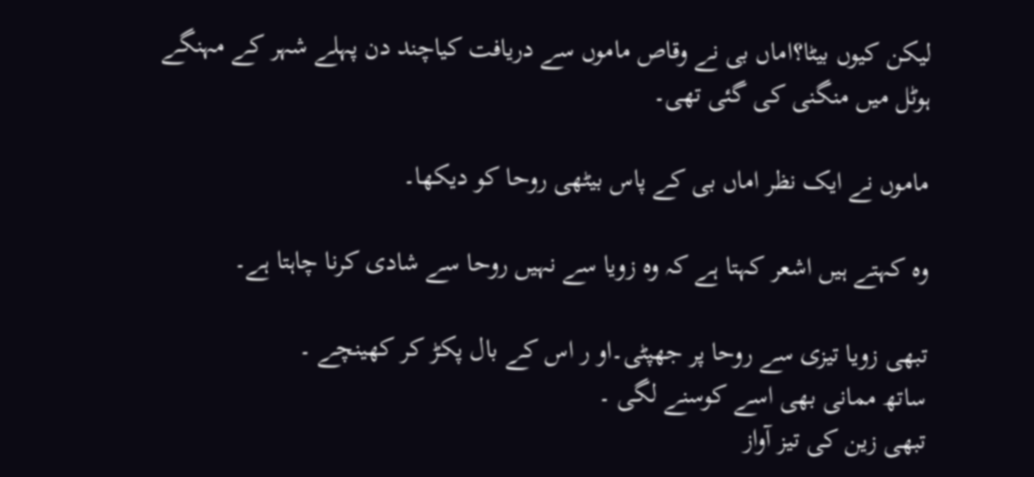لیکن کیوں بیٹا؟اماں بی نے وقاص ماموں سے دریافت کیاچند دن پہلے شہر کے مہنگے ہوٹل میں منگنی کی گئی تھی۔

ماموں نے ایک نظر اماں بی کے پاس بیٹھی روحا کو دیکھا۔

وہ کہتے ہیں اشعر کہتا ہے کہ وہ زویا سے نہیں روحا سے شادی کرنا چاہتا ہے۔

تبھی زویا تیزی سے روحا پر جھپٹی۔او ر اس کے بال پکڑ کر کھینچے ۔
ساتھ ممانی بھی اسے کوسنے لگی ۔
تبھی زین کی تیز آواز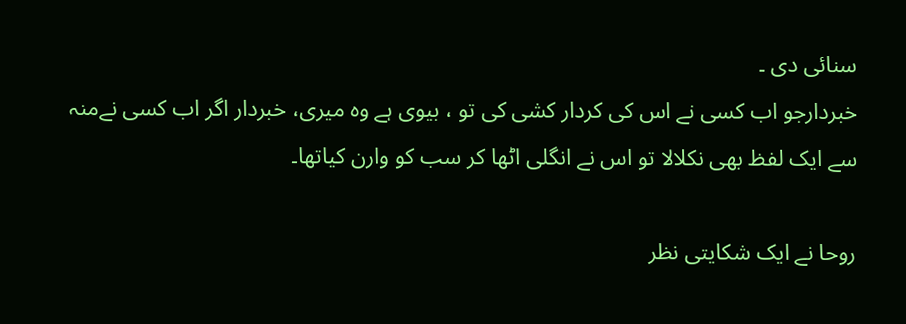سنائی دی ۔
خبردارجو اب کسی نے اس کی کردار کشی کی تو ، بیوی ہے وہ میری، خبردار اگر اب کسی نےمنہ سے ایک لفظ بھی نکلالا تو اس نے انگلی اٹھا کر سب کو وارن کیاتھا۔

روحا نے ایک شکایتی نظر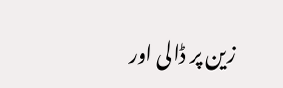زین پر ڈالی اور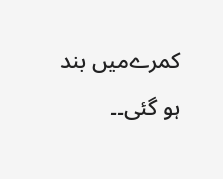کمرےمیں بند ہو گئی۔۔